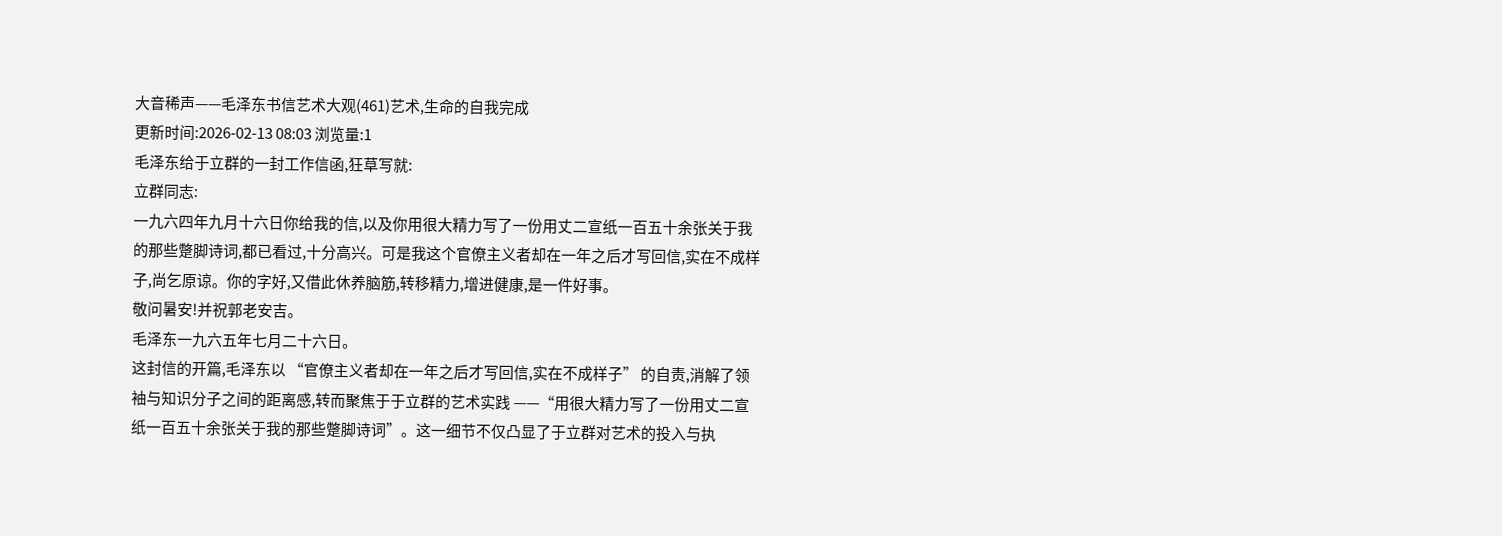大音稀声——毛泽东书信艺术大观(461)艺术,生命的自我完成
更新时间:2026-02-13 08:03 浏览量:1
毛泽东给于立群的一封工作信函,狂草写就:
立群同志:
一九六四年九月十六日你给我的信,以及你用很大精力写了一份用丈二宣纸一百五十余张关于我的那些蹩脚诗词,都已看过,十分高兴。可是我这个官僚主义者却在一年之后才写回信,实在不成样子,尚乞原谅。你的字好,又借此休养脑筋,转移精力,增进健康,是一件好事。
敬问暑安!并祝郭老安吉。
毛泽东一九六五年七月二十六日。
这封信的开篇,毛泽东以 “官僚主义者却在一年之后才写回信,实在不成样子” 的自责,消解了领袖与知识分子之间的距离感,转而聚焦于于立群的艺术实践 ——“用很大精力写了一份用丈二宣纸一百五十余张关于我的那些蹩脚诗词”。这一细节不仅凸显了于立群对艺术的投入与执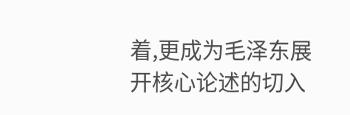着,更成为毛泽东展开核心论述的切入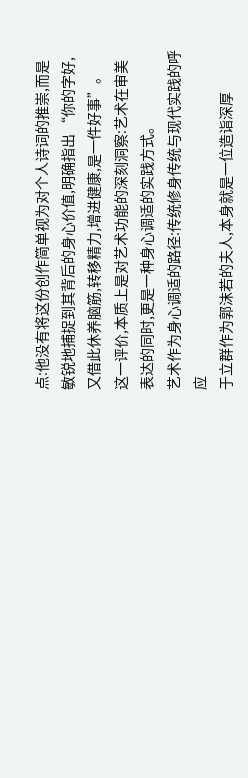点:他没有将这份创作简单视为对个人诗词的推崇,而是敏锐地捕捉到其背后的身心价值,明确指出 “你的字好,又借此休养脑筋,转移精力,增进健康,是一件好事”。
这一评价,本质上是对艺术功能的深刻洞察:艺术在审美表达的同时,更是一种身心调适的实践方式。
艺术作为身心调适的路径:传统修身传统与现代实践的呼应
于立群作为郭沫若的夫人,本身就是一位造诣深厚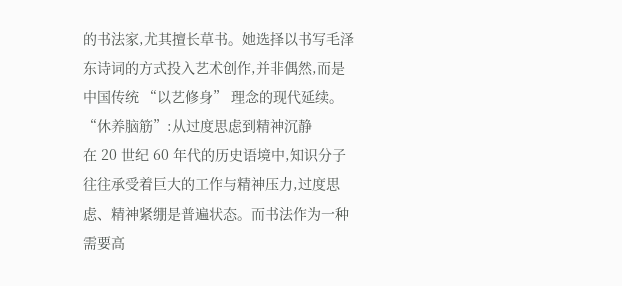的书法家,尤其擅长草书。她选择以书写毛泽东诗词的方式投入艺术创作,并非偶然,而是中国传统 “以艺修身” 理念的现代延续。
“休养脑筋”:从过度思虑到精神沉静
在 20 世纪 60 年代的历史语境中,知识分子往往承受着巨大的工作与精神压力,过度思虑、精神紧绷是普遍状态。而书法作为一种需要高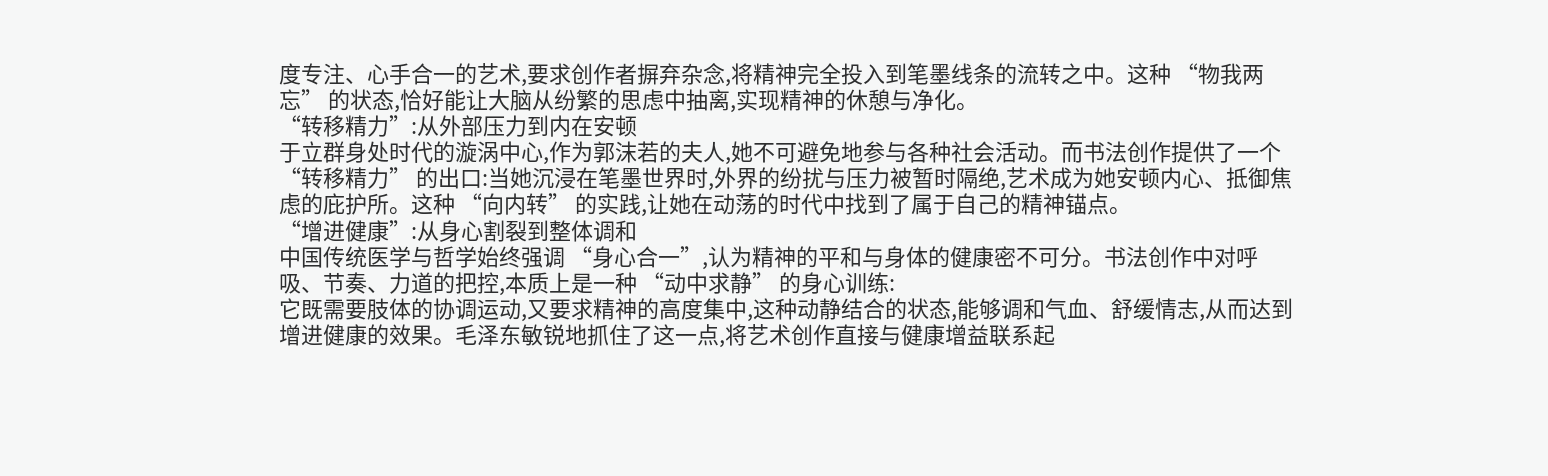度专注、心手合一的艺术,要求创作者摒弃杂念,将精神完全投入到笔墨线条的流转之中。这种 “物我两忘” 的状态,恰好能让大脑从纷繁的思虑中抽离,实现精神的休憩与净化。
“转移精力”:从外部压力到内在安顿
于立群身处时代的漩涡中心,作为郭沫若的夫人,她不可避免地参与各种社会活动。而书法创作提供了一个 “转移精力” 的出口:当她沉浸在笔墨世界时,外界的纷扰与压力被暂时隔绝,艺术成为她安顿内心、抵御焦虑的庇护所。这种 “向内转” 的实践,让她在动荡的时代中找到了属于自己的精神锚点。
“增进健康”:从身心割裂到整体调和
中国传统医学与哲学始终强调 “身心合一”,认为精神的平和与身体的健康密不可分。书法创作中对呼吸、节奏、力道的把控,本质上是一种 “动中求静” 的身心训练:
它既需要肢体的协调运动,又要求精神的高度集中,这种动静结合的状态,能够调和气血、舒缓情志,从而达到增进健康的效果。毛泽东敏锐地抓住了这一点,将艺术创作直接与健康增益联系起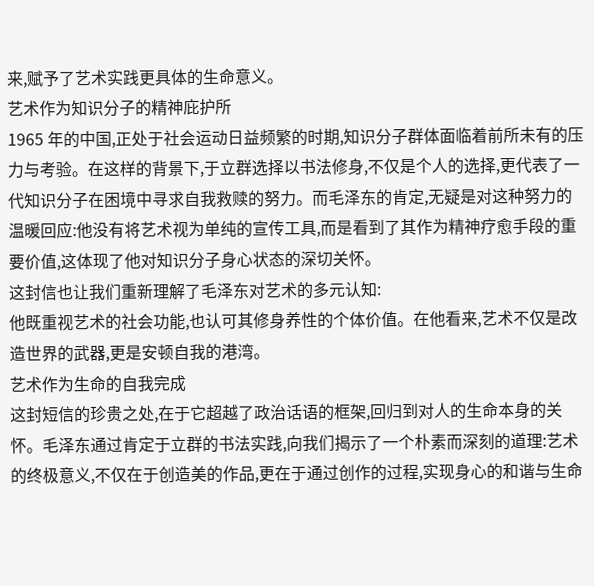来,赋予了艺术实践更具体的生命意义。
艺术作为知识分子的精神庇护所
1965 年的中国,正处于社会运动日益频繁的时期,知识分子群体面临着前所未有的压力与考验。在这样的背景下,于立群选择以书法修身,不仅是个人的选择,更代表了一代知识分子在困境中寻求自我救赎的努力。而毛泽东的肯定,无疑是对这种努力的温暖回应:他没有将艺术视为单纯的宣传工具,而是看到了其作为精神疗愈手段的重要价值,这体现了他对知识分子身心状态的深切关怀。
这封信也让我们重新理解了毛泽东对艺术的多元认知:
他既重视艺术的社会功能,也认可其修身养性的个体价值。在他看来,艺术不仅是改造世界的武器,更是安顿自我的港湾。
艺术作为生命的自我完成
这封短信的珍贵之处,在于它超越了政治话语的框架,回归到对人的生命本身的关怀。毛泽东通过肯定于立群的书法实践,向我们揭示了一个朴素而深刻的道理:艺术的终极意义,不仅在于创造美的作品,更在于通过创作的过程,实现身心的和谐与生命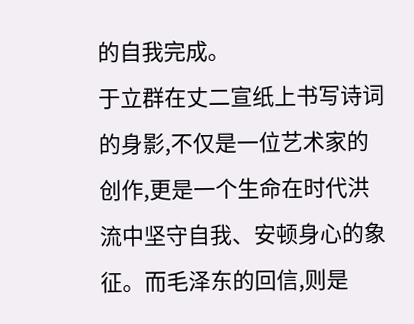的自我完成。
于立群在丈二宣纸上书写诗词的身影,不仅是一位艺术家的创作,更是一个生命在时代洪流中坚守自我、安顿身心的象征。而毛泽东的回信,则是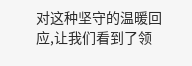对这种坚守的温暖回应,让我们看到了领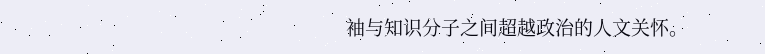袖与知识分子之间超越政治的人文关怀。